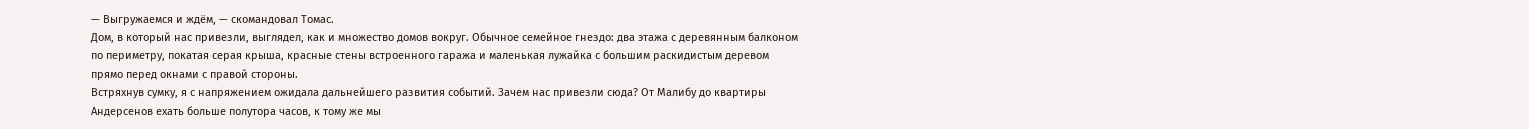— Выгружаемся и ждём, — скомандовал Томас.
Дом, в который нас привезли, выглядел, как и множество домов вокруг. Обычное семейное гнездо: два этажа с деревянным балконом по периметру, покатая серая крыша, красные стены встроенного гаража и маленькая лужайка с большим раскидистым деревом прямо перед окнами с правой стороны.
Встряхнув сумку, я с напряжением ожидала дальнейшего развития событий. Зачем нас привезли сюда? От Малибу до квартиры Андерсенов ехать больше полутора часов, к тому же мы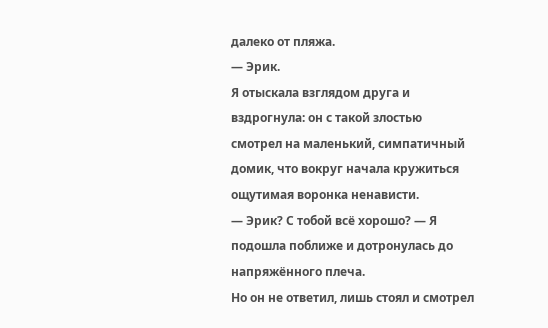далеко от пляжа.
— Эрик.
Я отыскала взглядом друга и вздрогнула: он с такой злостью смотрел на маленький, симпатичный домик, что вокруг начала кружиться ощутимая воронка ненависти.
— Эрик? С тобой всё хорошо? — Я подошла поближе и дотронулась до напряжённого плеча.
Но он не ответил, лишь стоял и смотрел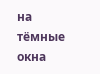на тёмные окна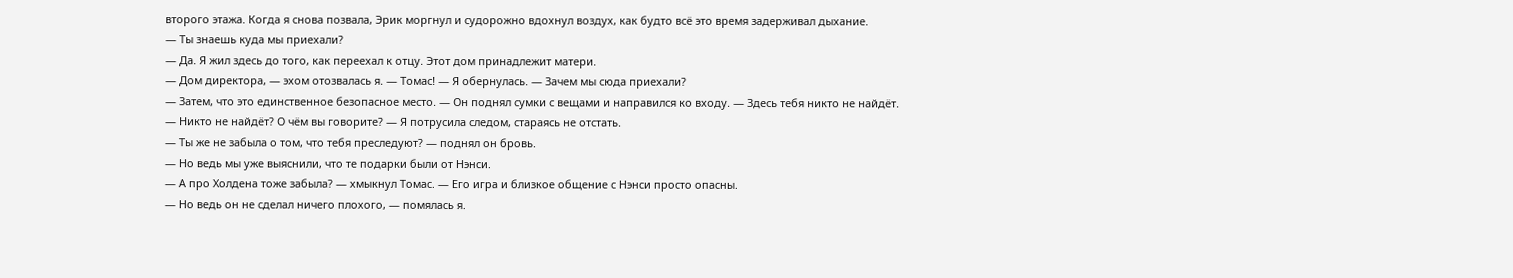второго этажа. Когда я снова позвала, Эрик моргнул и судорожно вдохнул воздух, как будто всё это время задерживал дыхание.
— Ты знаешь куда мы приехали?
— Да. Я жил здесь до того, как переехал к отцу. Этот дом принадлежит матери.
— Дом директора, — эхом отозвалась я. — Томас! — Я обернулась. — Зачем мы сюда приехали?
— Затем, что это единственное безопасное место. — Он поднял сумки с вещами и направился ко входу. — Здесь тебя никто не найдёт.
— Никто не найдёт? О чём вы говорите? — Я потрусила следом, стараясь не отстать.
— Ты же не забыла о том, что тебя преследуют? — поднял он бровь.
— Но ведь мы уже выяснили, что те подарки были от Нэнси.
— А про Холдена тоже забыла? — хмыкнул Томас. — Его игра и близкое общение с Нэнси просто опасны.
— Но ведь он не сделал ничего плохого, — помялась я.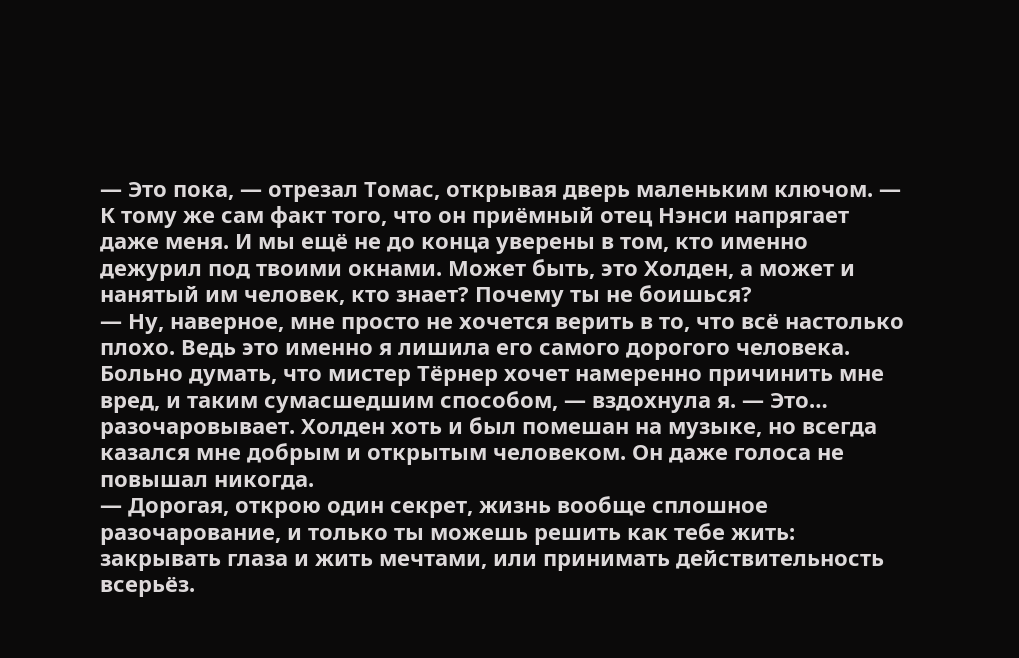— Это пока, — отрезал Томас, открывая дверь маленьким ключом. — К тому же сам факт того, что он приёмный отец Нэнси напрягает даже меня. И мы ещё не до конца уверены в том, кто именно дежурил под твоими окнами. Может быть, это Холден, а может и нанятый им человек, кто знает? Почему ты не боишься?
— Ну, наверное, мне просто не хочется верить в то, что всё настолько плохо. Ведь это именно я лишила его самого дорогого человека. Больно думать, что мистер Тёрнер хочет намеренно причинить мне вред, и таким сумасшедшим способом, — вздохнула я. — Это… разочаровывает. Холден хоть и был помешан на музыке, но всегда казался мне добрым и открытым человеком. Он даже голоса не повышал никогда.
— Дорогая, открою один секрет, жизнь вообще сплошное разочарование, и только ты можешь решить как тебе жить: закрывать глаза и жить мечтами, или принимать действительность всерьёз.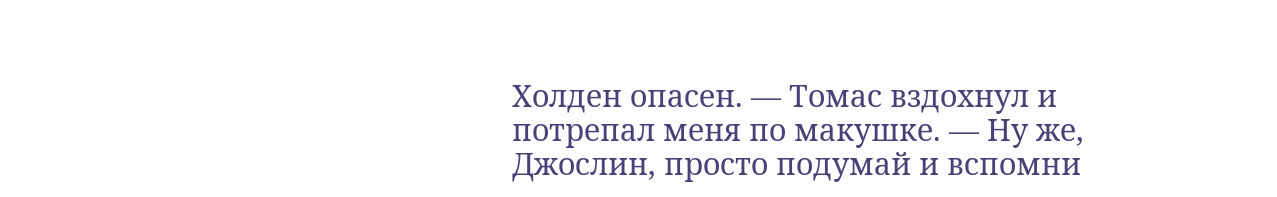Холден опасен. — Томас вздохнул и потрепал меня по макушке. — Ну же, Джослин, просто подумай и вспомни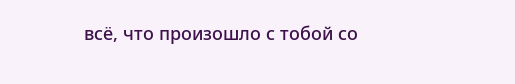всё, что произошло с тобой со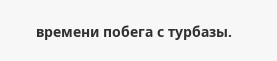времени побега с турбазы.